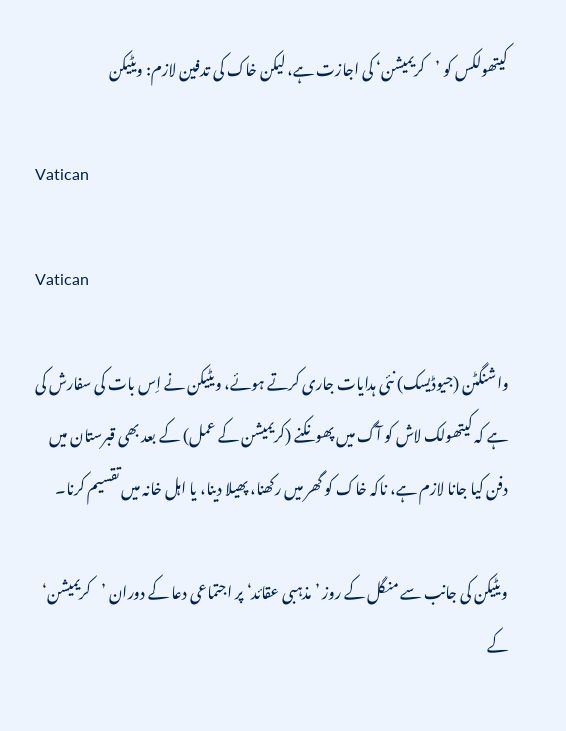کیتھولکس کو ’کریمیشن‘ کی اجازت ہے، لیکن خاک کی تدفین لازم: ویٹیکن

Vatican

Vatican

واشنگٹن (جیوڈیسک) نئی ہدایات جاری کرتے ہوئے، ویٹیکن نے اِس بات کی سفارش کی ہے کہ کیتھولک لاش کو آگ میں پھونکنے (کریمیشن کے عمل) کے بعد بھی قبرستان میں دفن کیا جانا لازم ہے، ناکہ خاک کو گھر میں رکھنا، پھیلا دینا، یا اہل خانہ میں تقسیم کرنا۔

ویٹیکن کی جانب سے منگل کے روز ’مذہبی عقائد‘ پر اجتماعی دعا کے دوران ’کریمیشن‘ کے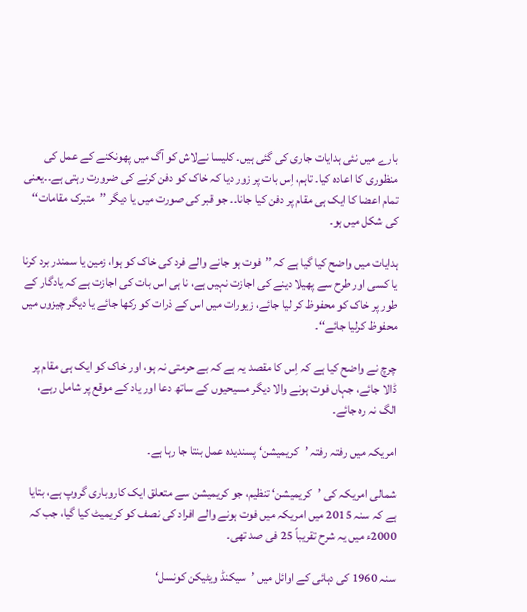بارے میں نئی ہدایات جاری کی گئی ہیں۔ کلیسا نےلاش کو آگ میں پھونکنے کے عمل کی منظوری کا اعادہ کیا۔ تاہم، اِس بات پر زور دیا کہ خاک کو دفن کرنے کی ضرورت رہتی ہے۔۔یعنی تمام اعضا کا ایک ہی مقام پر دفن کیا جانا۔۔ جو قبر کی صورت میں یا دیگر ’’متبرک مقامات‘‘ کی شکل میں ہو۔

ہدایات میں واضح کیا گیا ہے کہ ’’فوت ہو جانے والے فرد کی خاک کو ہوا، زمین یا سمندر برد کرنا یا کسی اور طرح سے پھیلا دینے کی اجازت نہیں ہے، نا ہی اس بات کی اجازت ہے کہ یادگار کے طور پر خاک کو محفوظ کر لیا جائے، زیورات میں اس کے ذرات کو رکھا جائے یا دیگر چیزوں میں محفوظ کرلیا جائے‘‘۔

چرچ نے واضح کیا ہے کہ اِس کا مقصد یہ ہے کہ بے حرمتی نہ ہو، اور خاک کو ایک ہی مقام پر ڈالا جائے، جہاں فوت ہونے والا دیگر مسیحیوں کے ساتھ دعا اور یاد کے موقع پر شامل رہے، الگ نہ رہ جائے۔

امریکہ میں رفتہ رفتہ ’کریمیشن‘ پسندیدہ عمل بنتا جا رہا ہے۔

شمالی امریکہ کی ’کریمیشن‘ تنظیم، جو کریمیشن سے متعلق ایک کاروباری گروپ ہے، بتایا ہے کہ سنہ 2015 میں امریکہ میں فوت ہونے والے افراد کی نصف کو کریمیٹ کیا گیا، جب کہ 2000ء میں یہ شرح تقریباً 25 فی صد تھی۔

سنہ 1960 کی دہائی کے اوائل میں ’سیکنڈ ویٹیکن کونسل‘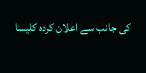کی جانب سے اعلان کردہ کلیسا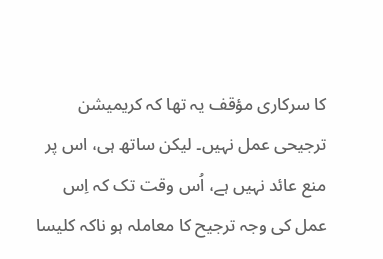کا سرکاری مؤقف یہ تھا کہ کریمیشن ترجیحی عمل نہیں۔ لیکن ساتھ ہی، اس پر منع عائد نہیں ہے، اُس وقت تک کہ اِس عمل کی وجہ ترجیح کا معاملہ ہو ناکہ کلیسا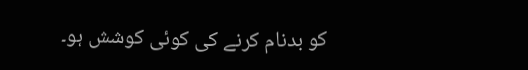کو بدنام کرنے کی کوئی کوشش ہو۔